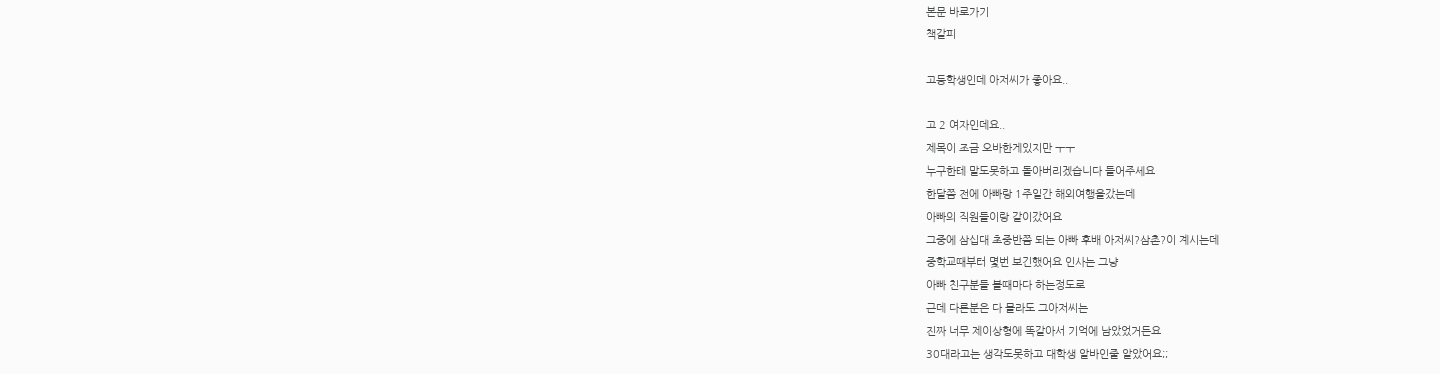본문 바로가기
책갈피

고등학생인데 아저씨가 좋아요..

고 2 여자인데요..
제목이 조금 오바한게있지만 ㅜㅜ
누구한테 말도못하고 돌아버리겠습니다 들어주세요
한달쯤 전에 아빠랑 1주일간 해외여행을갔는데
아빠의 직원들이랑 같이갔어요
그중에 삼십대 초중반쯤 되는 아빠 후배 아저씨?삼촌?이 계시는데
중학교때부터 몇번 보긴했어요 인사는 그냥
아빠 친구분들 볼때마다 하는정도로
근데 다른분은 다 몰라도 그아저씨는
진짜 너무 제이상형에 똑같아서 기억에 남았었거든요
30대라고는 생각도못하고 대학생 알바인줄 알았어요;;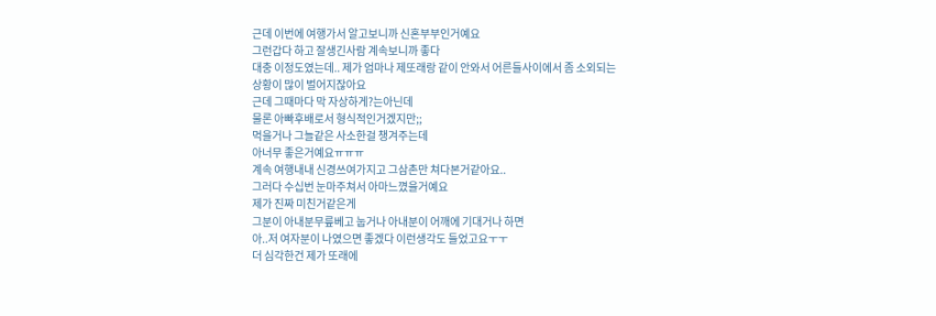근데 이번에 여행가서 알고보니까 신혼부부인거예요
그런갑다 하고 잘생긴사람 계속보니까 좋다
대충 이정도였는데.. 제가 엄마나 제또래랑 같이 안와서 어른들사이에서 좀 소외되는
상황이 많이 벌어지잖아요
근데 그때마다 막 자상하게?는아닌데
물론 아빠후배로서 형식적인거겠지만;;
먹을거나 그늘같은 사소한걸 챙겨주는데
아너무 좋은거예요ㅠㅠㅠ
계속 여행내내 신경쓰여가지고 그삼촌만 쳐다본거같아요..
그러다 수십번 눈마주쳐서 아마느꼈을거예요
제가 진짜 미친거같은게
그분이 아내분무릎베고 눕거나 아내분이 어깨에 기대거나 하면
아..저 여자분이 나였으면 좋겠다 이런생각도 들었고요ㅜㅜ
더 심각한건 제가 또래에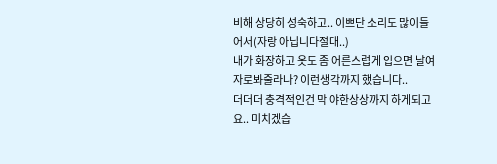비해 상당히 성숙하고.. 이쁘단 소리도 많이들어서(자랑 아닙니다절대..)
내가 화장하고 옷도 좀 어른스럽게 입으면 날여자로봐줄라나? 이런생각까지 했습니다..
더더더 충격적인건 막 야한상상까지 하게되고요.. 미치겠습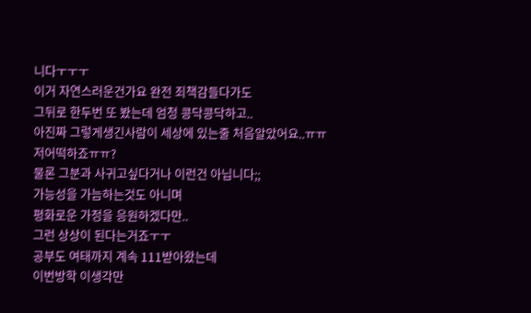니다ㅜㅜㅜ
이거 자연스러운건가요 완전 죄책감들다가도
그뒤로 한두번 또 봤는데 엄청 콩닥콩닥하고..
아진짜 그렇게생긴사람이 세상에 있는줄 처음알았어요..ㅠㅠ
저어떡하죠ㅠㅠ?
물론 그분과 사귀고싶다거나 이런건 아닙니다;;
가능성을 가늠하는것도 아니며
평화로운 가정을 응원하겠다만..
그런 상상이 된다는거죠ㅜㅜ
공부도 여태까지 계속 111받아왔는데
이번방학 이생각만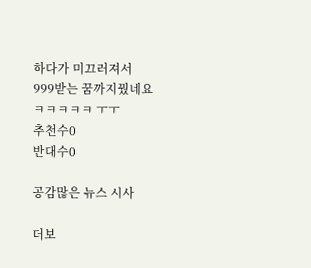하다가 미끄러져서
999받는 꿈까지꿨네요 ㅋㅋㅋㅋㅋ ㅜㅜ
추천수0
반대수0

공감많은 뉴스 시사

더보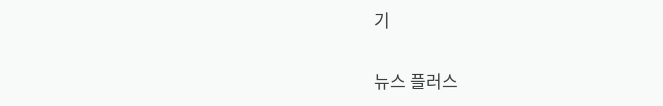기

뉴스 플러스